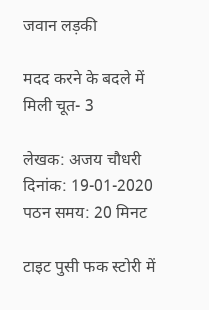जवान लड़की

मदद करने के बदले में मिली चूत- 3

लेखक: अजय चौधरी दिनांक: 19-01-2020 पठन समय: 20 मिनट

टाइट पुसी फक स्टोरी में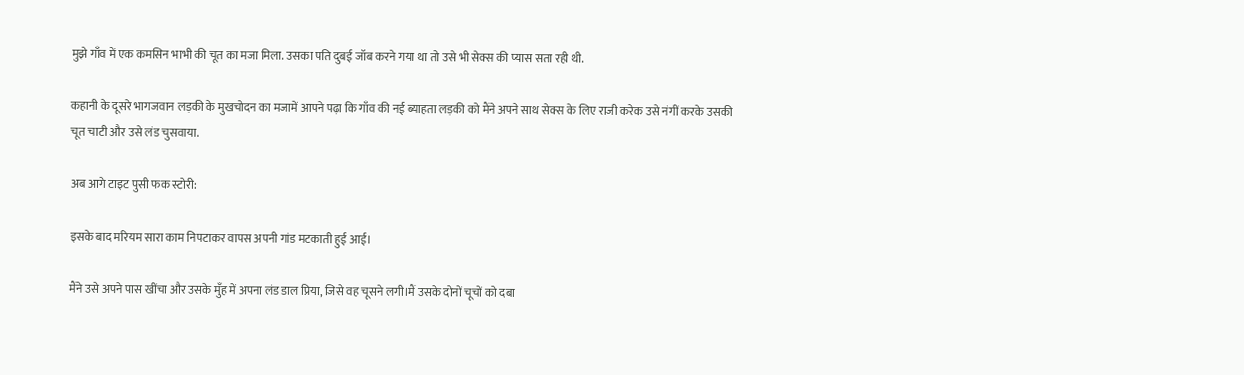मुझे गाँव में एक कमसिन भाभी की चूत का मजा मिला. उसका पति दुबई जॉब करने गया था तो उसे भी सेक्स की प्यास सता रही थी.

कहानी के दूसरे भागजवान लड़की के मुखचोदन का मजामें आपने पढ़ा कि गाँव की नई ब्याहता लड़की को मैंने अपने साथ सेक्स के लिए राजी करेक उसे नंगीं करके उसकी चूत चाटी और उसे लंड चुसवाया.

अब आगे टाइट पुसी फक स्टोरी:

इसके बाद मरियम सारा काम निपटाकर वापस अपनी गांड मटकाती हुई आई।

मैंने उसे अपने पास खींचा और उसके मुँह में अपना लंड डाल प्रिया, जिसे वह चूसने लगी।मैं उसके दोनों चूचों को दबा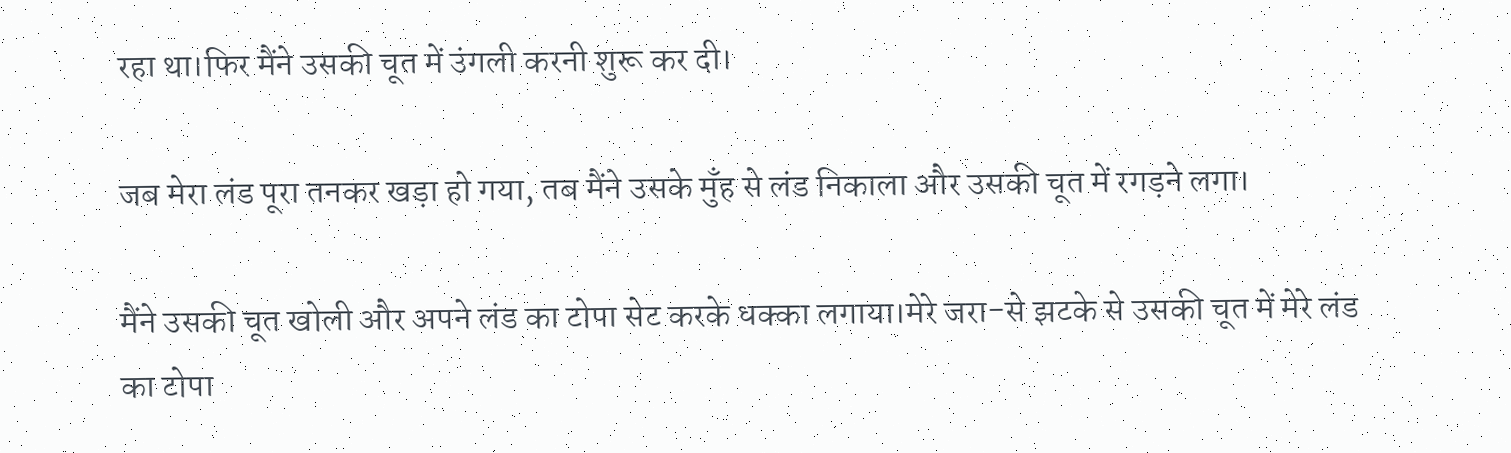रहा था।फिर मैंने उसकी चूत में उंगली करनी शुरू कर दी।

जब मेरा लंड पूरा तनकर खड़ा हो गया, तब मैंने उसके मुँह से लंड निकाला और उसकी चूत में रगड़ने लगा।

मैंने उसकी चूत खोली और अपने लंड का टोपा सेट करके धक्का लगाया।मेरे जरा-से झटके से उसकी चूत में मेरे लंड का टोपा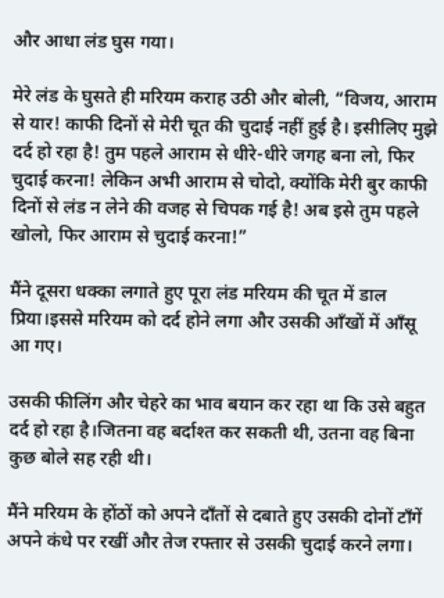और आधा लंड घुस गया।

मेरे लंड के घुसते ही मरियम कराह उठी और बोली, “विजय, आराम से यार! काफी दिनों से मेरी चूत की चुदाई नहीं हुई है। इसीलिए मुझे दर्द हो रहा है! तुम पहले आराम से धीरे-धीरे जगह बना लो, फिर चुदाई करना! लेकिन अभी आराम से चोदो, क्योंकि मेरी बुर काफी दिनों से लंड न लेने की वजह से चिपक गई है! अब इसे तुम पहले खोलो, फिर आराम से चुदाई करना!”

मैंने दूसरा धक्का लगाते हुए पूरा लंड मरियम की चूत में डाल प्रिया।इससे मरियम को दर्द होने लगा और उसकी आँखों में आँसू आ गए।

उसकी फीलिंग और चेहरे का भाव बयान कर रहा था कि उसे बहुत दर्द हो रहा है।जितना वह बर्दाश्त कर सकती थी, उतना वह बिना कुछ बोले सह रही थी।

मैंने मरियम के होंठों को अपने दाँतों से दबाते हुए उसकी दोनों टाँगें अपने कंधे पर रखीं और तेज रफ्तार से उसकी चुदाई करने लगा।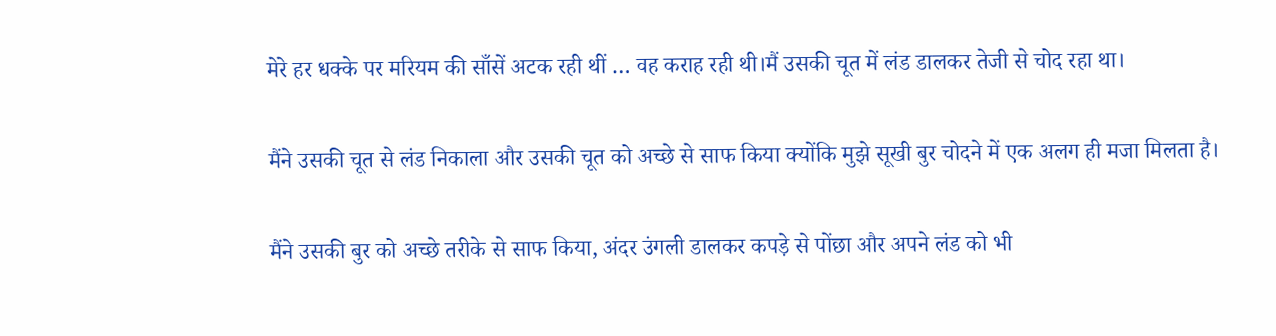मेरे हर धक्के पर मरियम की साँसें अटक रही थीं … वह कराह रही थी।मैं उसकी चूत में लंड डालकर तेजी से चोद रहा था।

मैंने उसकी चूत से लंड निकाला और उसकी चूत को अच्छे से साफ किया क्योंकि मुझे सूखी बुर चोदने में एक अलग ही मजा मिलता है।

मैंने उसकी बुर को अच्छे तरीके से साफ किया, अंदर उंगली डालकर कपड़े से पोंछा और अपने लंड को भी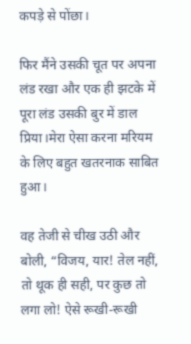कपड़े से पोंछा।

फिर मैंने उसकी चूत पर अपना लंड रखा और एक ही झटके में पूरा लंड उसकी बुर में डाल प्रिया।मेरा ऐसा करना मरियम के लिए बहुत खतरनाक साबित हुआ।

वह तेजी से चीख उठी और बोली, “विजय, यार! तेल नहीं, तो थूक ही सही, पर कुछ तो लगा लो! ऐसे रूखी-रूखी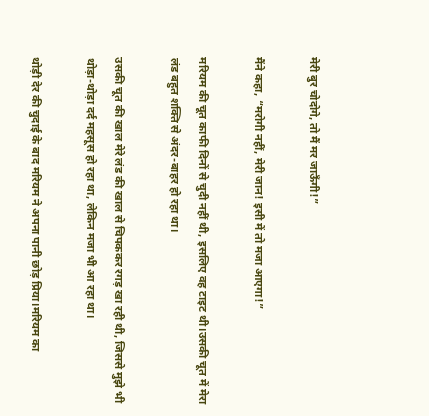मेरी बुर चोदोगे, तो मैं मर जाऊँगी!”

मैंने कहा, “मरोगी नहीं, मेरी जान! इसी में तो मजा आएगा!”

मरियम की चूत काफी दिनों से चुदी नहीं थी, इसलिए वह टाइट थी।उसकी चूत में मेरा लंड बहुत शक्ति से अंदर-बाहर हो रहा था।

उसकी चूत की खाल मेरे लंड की खाल से चिपककर रगड़ खा रही थी, जिससे मुझे भी थोड़ा-थोड़ा दर्द महसूस हो रहा था, लेकिन मजा भी आ रहा था।

थोड़ी देर की चुदाई के बाद मरियम ने अपना पानी छोड़ प्रिया।मरियम का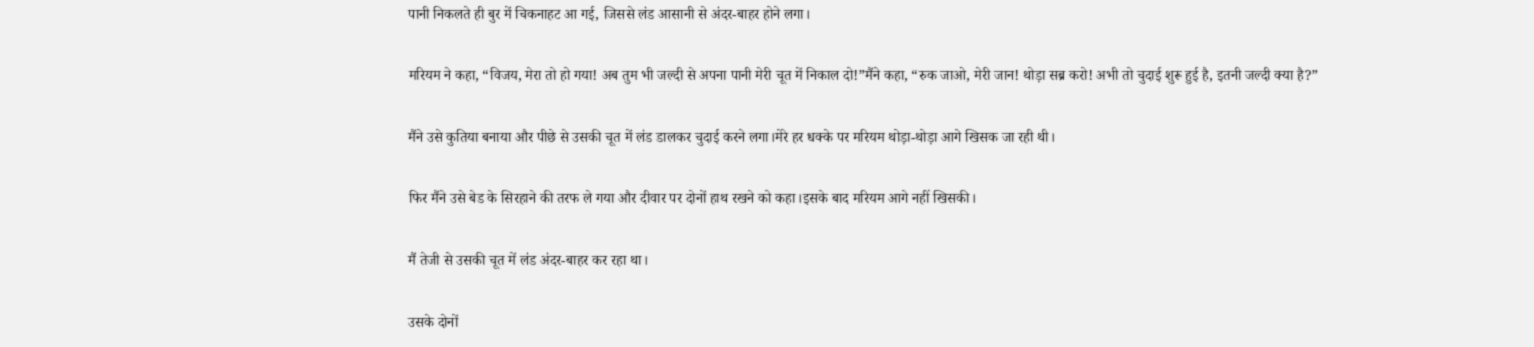पानी निकलते ही बुर में चिकनाहट आ गई, जिससे लंड आसानी से अंदर-बाहर होने लगा।

मरियम ने कहा, “विजय, मेरा तो हो गया! अब तुम भी जल्दी से अपना पानी मेरी चूत में निकाल दो!”मैंने कहा, “रुक जाओ, मेरी जान! थोड़ा सब्र करो! अभी तो चुदाई शुरू हुई है, इतनी जल्दी क्या है?”

मैंने उसे कुतिया बनाया और पीछे से उसकी चूत में लंड डालकर चुदाई करने लगा।मेरे हर धक्के पर मरियम थोड़ा-थोड़ा आगे खिसक जा रही थी।

फिर मैंने उसे बेड के सिरहाने की तरफ ले गया और दीवार पर दोनों हाथ रखने को कहा।इसके बाद मरियम आगे नहीं खिसकी।

मैं तेजी से उसकी चूत में लंड अंदर-बाहर कर रहा था।

उसके दोनों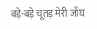बड़े-बड़े चूतड़ मेरी जाँघ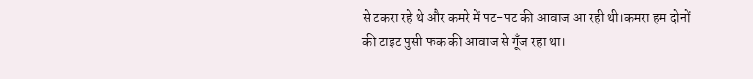से टकरा रहे थे और कमरे में पट-पट की आवाज आ रही थी।कमरा हम दोनों की टाइट पुसी फक की आवाज से गूँज रहा था।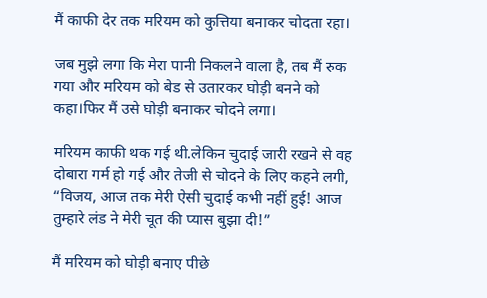मैं काफी देर तक मरियम को कुत्तिया बनाकर चोदता रहा।

जब मुझे लगा कि मेरा पानी निकलने वाला है, तब मैं रुक गया और मरियम को बेड से उतारकर घोड़ी बनने को कहा।फिर मैं उसे घोड़ी बनाकर चोदने लगा।

मरियम काफी थक गई थी.लेकिन चुदाई जारी रखने से वह दोबारा गर्म हो गई और तेजी से चोदने के लिए कहने लगी, “विजय, आज तक मेरी ऐसी चुदाई कभी नहीं हुई! आज तुम्हारे लंड ने मेरी चूत की प्यास बुझा दी!”

मैं मरियम को घोड़ी बनाए पीछे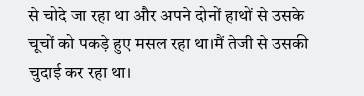से चोदे जा रहा था और अपने दोनों हाथों से उसके चूचों को पकड़े हुए मसल रहा था।मैं तेजी से उसकी चुदाई कर रहा था।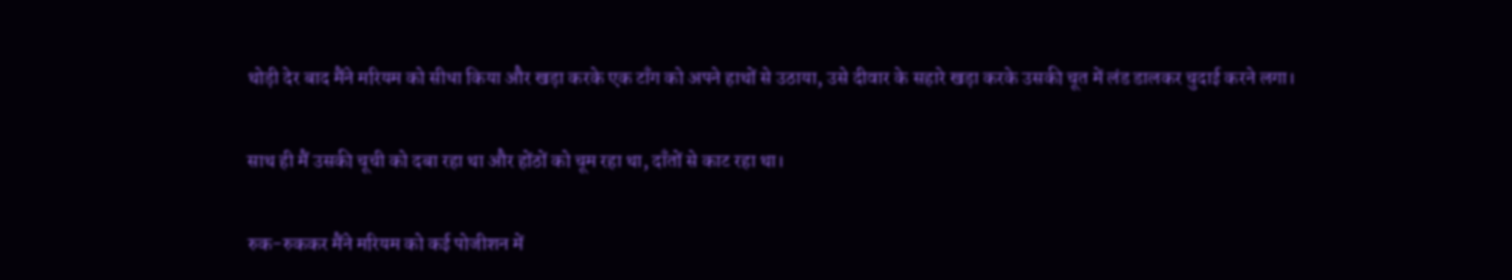थोड़ी देर बाद मैंने मरियम को सीधा किया और खड़ा करके एक टाँग को अपने हाथों से उठाया, उसे दीवार के सहारे खड़ा करके उसकी चूत में लंड डालकर चुदाई करने लगा।

साथ ही मैं उसकी चूची को दबा रहा था और होंठों को चूम रहा था, दाँतों से काट रहा था।

रुक-रुककर मैंने मरियम को कई पोजीशन में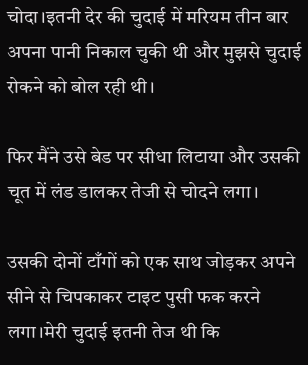चोदा।इतनी देर की चुदाई में मरियम तीन बार अपना पानी निकाल चुकी थी और मुझसे चुदाई रोकने को बोल रही थी।

फिर मैंने उसे बेड पर सीधा लिटाया और उसकी चूत में लंड डालकर तेजी से चोदने लगा।

उसकी दोनों टाँगों को एक साथ जोड़कर अपने सीने से चिपकाकर टाइट पुसी फक करने लगा।मेरी चुदाई इतनी तेज थी कि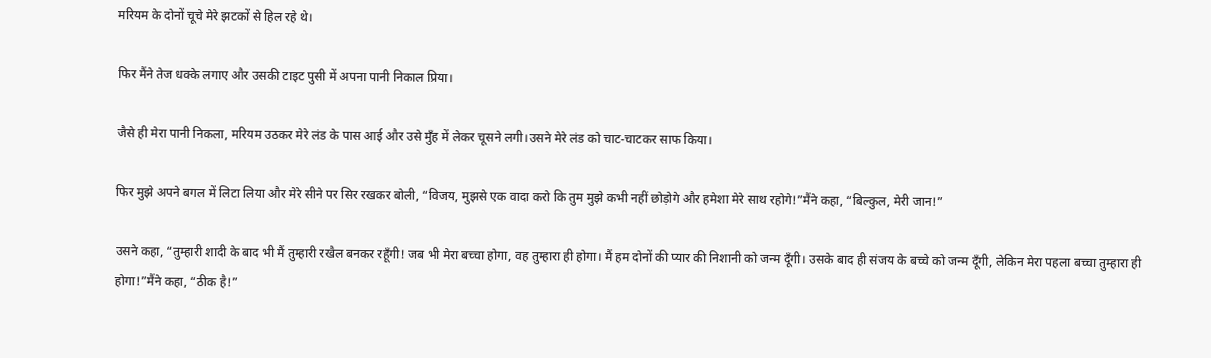मरियम के दोनों चूचे मेरे झटकों से हिल रहे थे।

फिर मैंने तेज धक्के लगाए और उसकी टाइट पुसी में अपना पानी निकाल प्रिया।

जैसे ही मेरा पानी निकला, मरियम उठकर मेरे लंड के पास आई और उसे मुँह में लेकर चूसने लगी।उसने मेरे लंड को चाट-चाटकर साफ किया।

फिर मुझे अपने बगल में लिटा लिया और मेरे सीने पर सिर रखकर बोली, “विजय, मुझसे एक वादा करो कि तुम मुझे कभी नहीं छोड़ोगे और हमेशा मेरे साथ रहोगे!”मैंने कहा, “बिल्कुल, मेरी जान!”

उसने कहा, “तुम्हारी शादी के बाद भी मैं तुम्हारी रखैल बनकर रहूँगी! जब भी मेरा बच्चा होगा, वह तुम्हारा ही होगा। मैं हम दोनों की प्यार की निशानी को जन्म दूँगी। उसके बाद ही संजय के बच्चे को जन्म दूँगी, लेकिन मेरा पहला बच्चा तुम्हारा ही होगा!”मैंने कहा, “ठीक है!”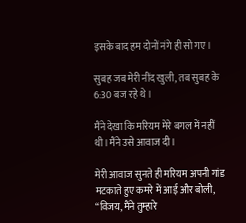इसके बाद हम दोनों नंगे ही सो गए।

सुबह जब मेरी नींद खुली, तब सुबह के 6:30 बज रहे थे।

मैंने देखा कि मरियम मेरे बगल में नहीं थी।मैंने उसे आवाज दी।

मेरी आवाज सुनते ही मरियम अपनी गांड मटकाते हुए कमरे में आई और बोली, “विजय, मैंने तुम्हारे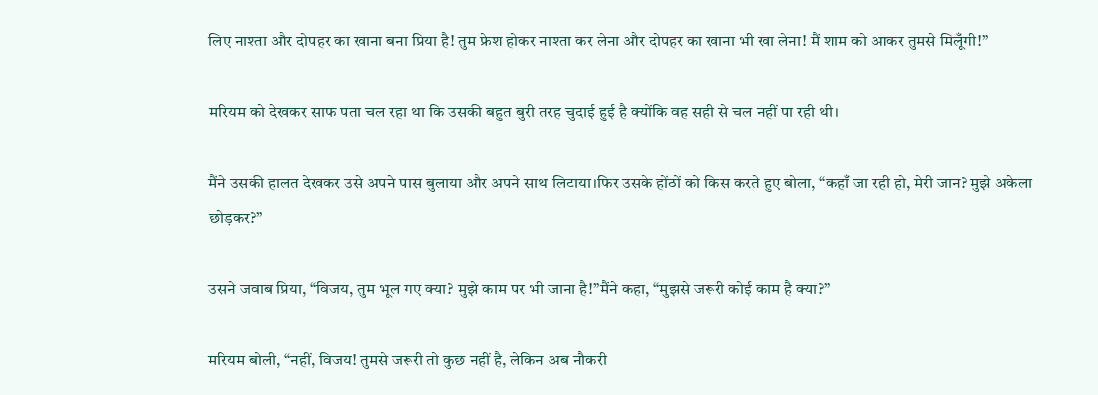लिए नाश्ता और दोपहर का खाना बना प्रिया है! तुम फ्रेश होकर नाश्ता कर लेना और दोपहर का खाना भी खा लेना! मैं शाम को आकर तुमसे मिलूँगी!”

मरियम को देखकर साफ पता चल रहा था कि उसकी बहुत बुरी तरह चुदाई हुई है क्योंकि वह सही से चल नहीं पा रही थी।

मैंने उसकी हालत देखकर उसे अपने पास बुलाया और अपने साथ लिटाया।फिर उसके होंठों को किस करते हुए बोला, “कहाँ जा रही हो, मेरी जान? मुझे अकेला छोड़कर?”

उसने जवाब प्रिया, “विजय, तुम भूल गए क्या? मुझे काम पर भी जाना है!”मैंने कहा, “मुझसे जरूरी कोई काम है क्या?”

मरियम बोली, “नहीं, विजय! तुमसे जरूरी तो कुछ नहीं है, लेकिन अब नौकरी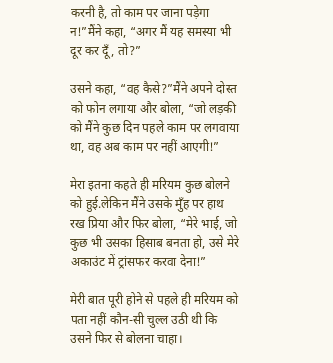करनी है, तो काम पर जाना पड़ेगा न!”मैंने कहा, “अगर मैं यह समस्या भी दूर कर दूँ, तो?”

उसने कहा, “वह कैसे?”मैंने अपने दोस्त को फोन लगाया और बोला, “जो लड़की को मैंने कुछ दिन पहले काम पर लगवाया था, वह अब काम पर नहीं आएगी!”

मेरा इतना कहते ही मरियम कुछ बोलने को हुई.लेकिन मैंने उसके मुँह पर हाथ रख प्रिया और फिर बोला, “मेरे भाई, जो कुछ भी उसका हिसाब बनता हो, उसे मेरे अकाउंट में ट्रांसफर करवा देना!”

मेरी बात पूरी होने से पहले ही मरियम को पता नहीं कौन-सी चुल्ल उठी थी कि उसने फिर से बोलना चाहा।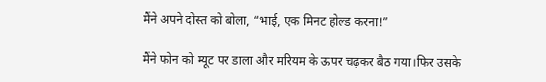मैंने अपने दोस्त को बोला, “भाई, एक मिनट होल्ड करना!”

मैंने फोन को म्यूट पर डाला और मरियम के ऊपर चढ़कर बैठ गया।फिर उसके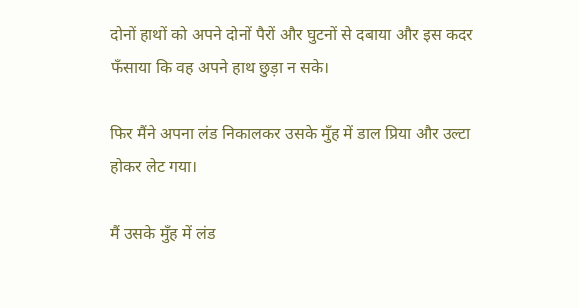दोनों हाथों को अपने दोनों पैरों और घुटनों से दबाया और इस कदर फँसाया कि वह अपने हाथ छुड़ा न सके।

फिर मैंने अपना लंड निकालकर उसके मुँह में डाल प्रिया और उल्टा होकर लेट गया।

मैं उसके मुँह में लंड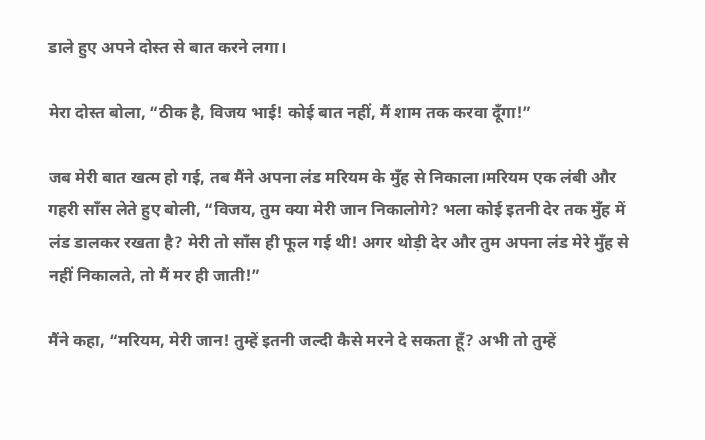डाले हुए अपने दोस्त से बात करने लगा।

मेरा दोस्त बोला, “ठीक है, विजय भाई! कोई बात नहीं, मैं शाम तक करवा दूँगा!”

जब मेरी बात खत्म हो गई, तब मैंने अपना लंड मरियम के मुँह से निकाला।मरियम एक लंबी और गहरी साँस लेते हुए बोली, “विजय, तुम क्या मेरी जान निकालोगे? भला कोई इतनी देर तक मुँह में लंड डालकर रखता है? मेरी तो साँस ही फूल गई थी! अगर थोड़ी देर और तुम अपना लंड मेरे मुँह से नहीं निकालते, तो मैं मर ही जाती!”

मैंने कहा, “मरियम, मेरी जान! तुम्हें इतनी जल्दी कैसे मरने दे सकता हूँ? अभी तो तुम्हें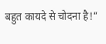बहुत कायदे से चोदना है!”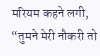मरियम कहने लगी, “तुमने मेरी नौकरी तो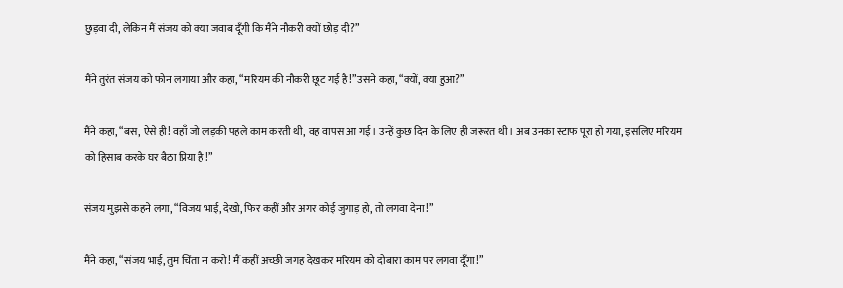छुड़वा दी, लेकिन मैं संजय को क्या जवाब दूँगी कि मैंने नौकरी क्यों छोड़ दी?”

मैंने तुरंत संजय को फोन लगाया और कहा, “मरियम की नौकरी छूट गई है!”उसने कहा, “क्यों, क्या हुआ?”

मैंने कहा, “बस, ऐसे ही! वहाँ जो लड़की पहले काम करती थी, वह वापस आ गई। उन्हें कुछ दिन के लिए ही जरूरत थी। अब उनका स्टाफ पूरा हो गया, इसलिए मरियम को हिसाब करके घर बैठा प्रिया है!”

संजय मुझसे कहने लगा, “विजय भाई, देखो, फिर कहीं और अगर कोई जुगाड़ हो, तो लगवा देना!”

मैंने कहा, “संजय भाई, तुम चिंता न करो! मैं कहीं अच्छी जगह देखकर मरियम को दोबारा काम पर लगवा दूँगा!”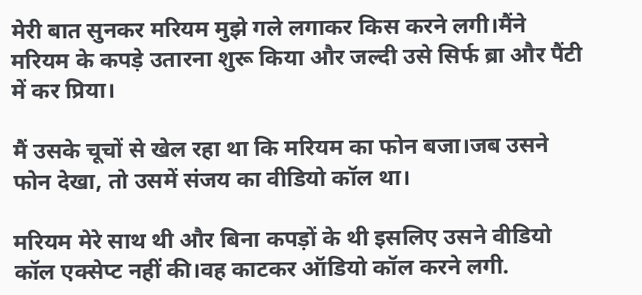मेरी बात सुनकर मरियम मुझे गले लगाकर किस करने लगी।मैंने मरियम के कपड़े उतारना शुरू किया और जल्दी उसे सिर्फ ब्रा और पैंटी में कर प्रिया।

मैं उसके चूचों से खेल रहा था कि मरियम का फोन बजा।जब उसने फोन देखा, तो उसमें संजय का वीडियो कॉल था।

मरियम मेरे साथ थी और बिना कपड़ों के थी इसलिए उसने वीडियो कॉल एक्सेप्ट नहीं की।वह काटकर ऑडियो कॉल करने लगी.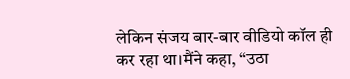लेकिन संजय बार-बार वीडियो कॉल ही कर रहा था।मैंने कहा, “उठा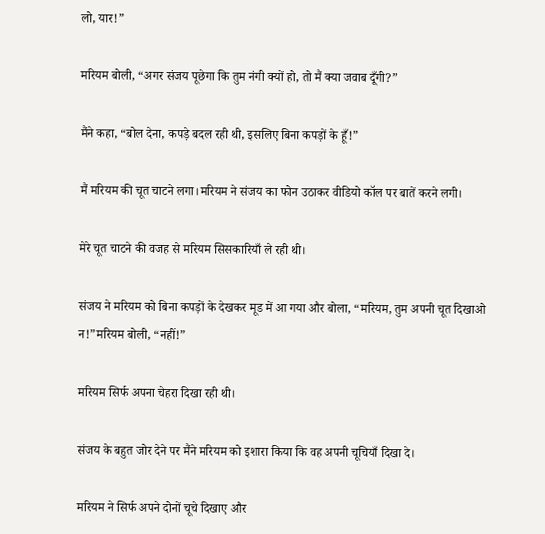लो, यार!”

मरियम बोली, “अगर संजय पूछेगा कि तुम नंगी क्यों हो, तो मैं क्या जवाब दूँगी?”

मैंने कहा, “बोल देना, कपड़े बदल रही थी, इसलिए बिना कपड़ों के हूँ!”

मैं मरियम की चूत चाटने लगा।मरियम ने संजय का फोन उठाकर वीडियो कॉल पर बातें करने लगी।

मेरे चूत चाटने की वजह से मरियम सिसकारियाँ ले रही थी।

संजय ने मरियम को बिना कपड़ों के देखकर मूड में आ गया और बोला, “मरियम, तुम अपनी चूत दिखाओ न!”मरियम बोली, “नहीं!”

मरियम सिर्फ अपना चेहरा दिखा रही थी।

संजय के बहुत जोर देने पर मैंने मरियम को इशारा किया कि वह अपनी चूचियाँ दिखा दे।

मरियम ने सिर्फ अपने दोनों चूचे दिखाए और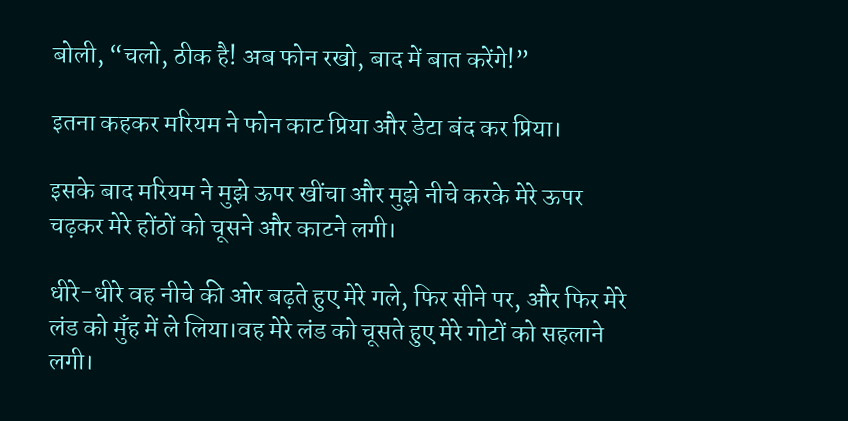बोली, “चलो, ठीक है! अब फोन रखो, बाद में बात करेंगे!”

इतना कहकर मरियम ने फोन काट प्रिया और डेटा बंद कर प्रिया।

इसके बाद मरियम ने मुझे ऊपर खींचा और मुझे नीचे करके मेरे ऊपर चढ़कर मेरे होंठों को चूसने और काटने लगी।

धीरे-धीरे वह नीचे की ओर बढ़ते हुए मेरे गले, फिर सीने पर, और फिर मेरे लंड को मुँह में ले लिया।वह मेरे लंड को चूसते हुए मेरे गोटों को सहलाने लगी।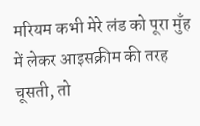मरियम कभी मेरे लंड को पूरा मुँह में लेकर आइसक्रीम की तरह चूसती, तो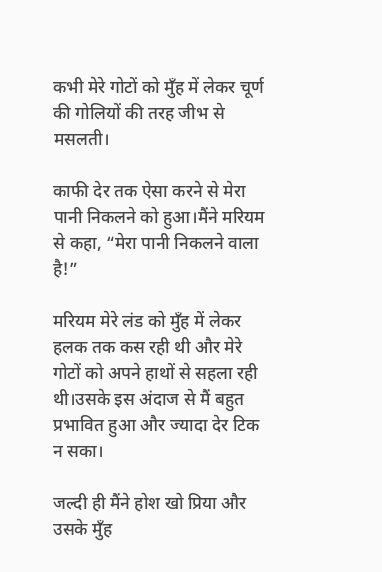कभी मेरे गोटों को मुँह में लेकर चूर्ण की गोलियों की तरह जीभ से मसलती।

काफी देर तक ऐसा करने से मेरा पानी निकलने को हुआ।मैंने मरियम से कहा, “मेरा पानी निकलने वाला है!”

मरियम मेरे लंड को मुँह में लेकर हलक तक कस रही थी और मेरे गोटों को अपने हाथों से सहला रही थी।उसके इस अंदाज से मैं बहुत प्रभावित हुआ और ज्यादा देर टिक न सका।

जल्दी ही मैंने होश खो प्रिया और उसके मुँह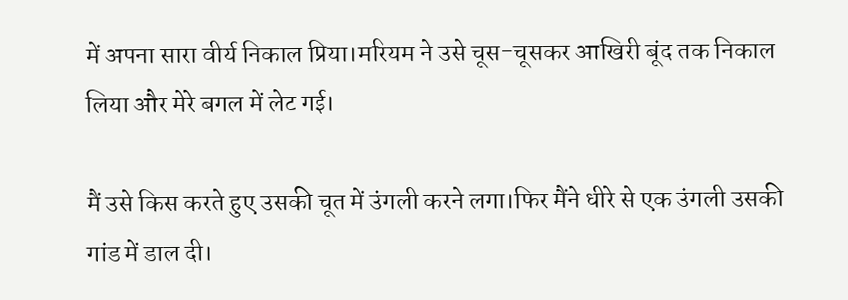में अपना सारा वीर्य निकाल प्रिया।मरियम ने उसे चूस-चूसकर आखिरी बूंद तक निकाल लिया और मेरे बगल में लेट गई।

मैं उसे किस करते हुए उसकी चूत में उंगली करने लगा।फिर मैंने धीरे से एक उंगली उसकी गांड में डाल दी।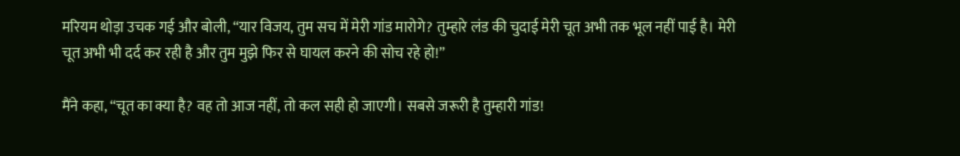मरियम थोड़ा उचक गई और बोली, “यार विजय, तुम सच में मेरी गांड मारोगे? तुम्हारे लंड की चुदाई मेरी चूत अभी तक भूल नहीं पाई है। मेरी चूत अभी भी दर्द कर रही है और तुम मुझे फिर से घायल करने की सोच रहे हो!”

मैंने कहा, “चूत का क्या है? वह तो आज नहीं, तो कल सही हो जाएगी। सबसे जरूरी है तुम्हारी गांड!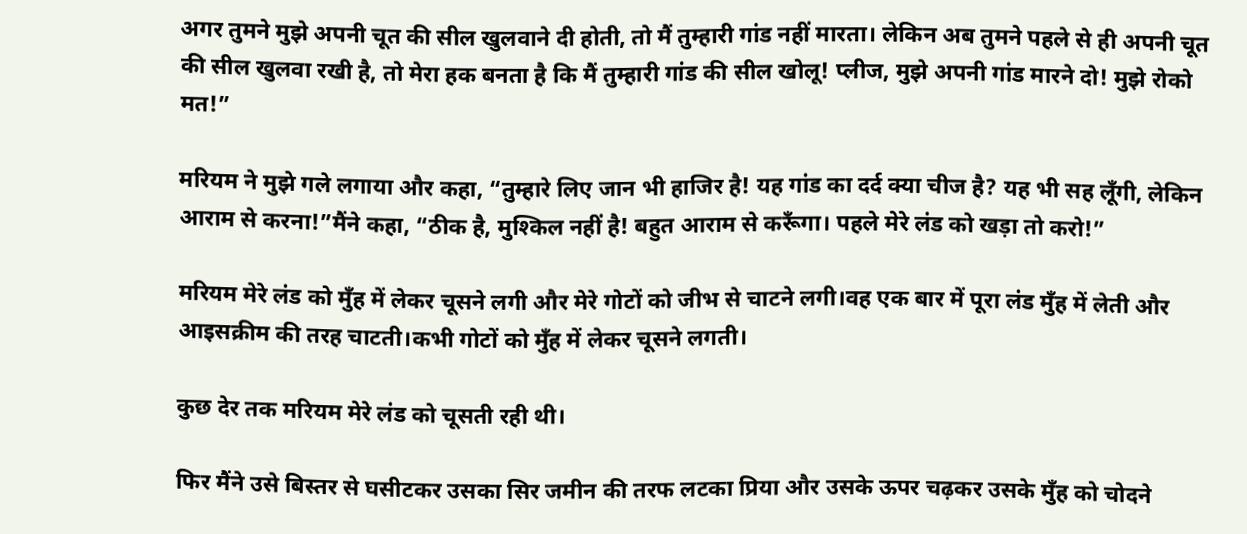अगर तुमने मुझे अपनी चूत की सील खुलवाने दी होती, तो मैं तुम्हारी गांड नहीं मारता। लेकिन अब तुमने पहले से ही अपनी चूत की सील खुलवा रखी है, तो मेरा हक बनता है कि मैं तुम्हारी गांड की सील खोलू! प्लीज, मुझे अपनी गांड मारने दो! मुझे रोको मत!”

मरियम ने मुझे गले लगाया और कहा, “तुम्हारे लिए जान भी हाजिर है! यह गांड का दर्द क्या चीज है? यह भी सह लूँगी, लेकिन आराम से करना!”मैंने कहा, “ठीक है, मुश्किल नहीं है! बहुत आराम से करूँगा। पहले मेरे लंड को खड़ा तो करो!”

मरियम मेरे लंड को मुँह में लेकर चूसने लगी और मेरे गोटों को जीभ से चाटने लगी।वह एक बार में पूरा लंड मुँह में लेती और आइसक्रीम की तरह चाटती।कभी गोटों को मुँह में लेकर चूसने लगती।

कुछ देर तक मरियम मेरे लंड को चूसती रही थी।

फिर मैंने उसे बिस्तर से घसीटकर उसका सिर जमीन की तरफ लटका प्रिया और उसके ऊपर चढ़कर उसके मुँह को चोदने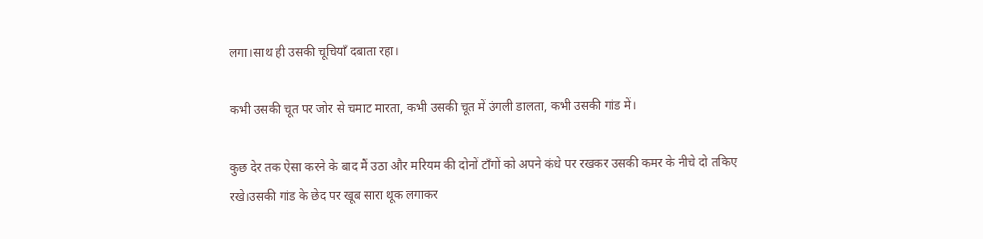लगा।साथ ही उसकी चूचियाँ दबाता रहा।

कभी उसकी चूत पर जोर से चमाट मारता, कभी उसकी चूत में उंगली डालता, कभी उसकी गांड में।

कुछ देर तक ऐसा करने के बाद मैं उठा और मरियम की दोनों टाँगों को अपने कंधे पर रखकर उसकी कमर के नीचे दो तकिए रखे।उसकी गांड के छेद पर खूब सारा थूक लगाकर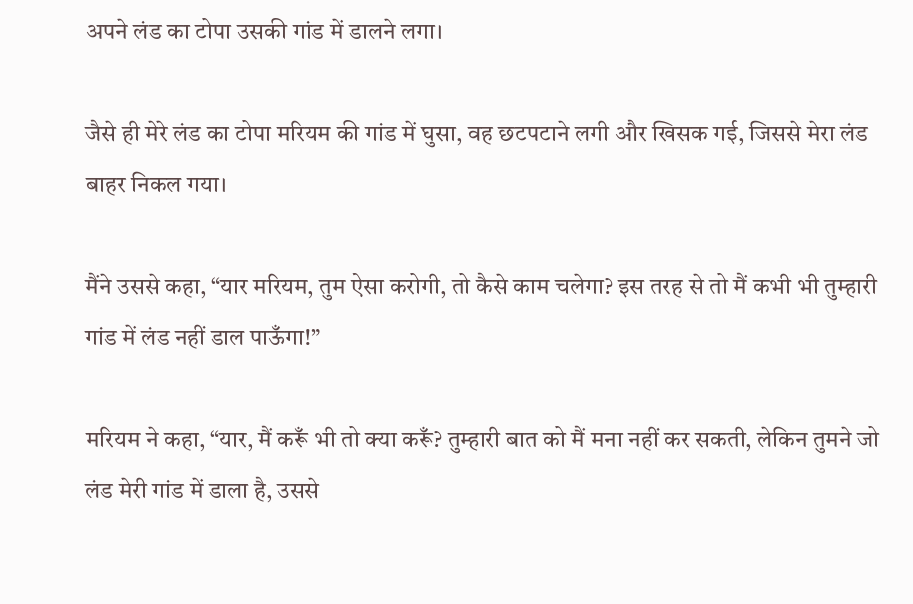अपने लंड का टोपा उसकी गांड में डालने लगा।

जैसे ही मेरे लंड का टोपा मरियम की गांड में घुसा, वह छटपटाने लगी और खिसक गई, जिससे मेरा लंड बाहर निकल गया।

मैंने उससे कहा, “यार मरियम, तुम ऐसा करोगी, तो कैसे काम चलेगा? इस तरह से तो मैं कभी भी तुम्हारी गांड में लंड नहीं डाल पाऊँगा!”

मरियम ने कहा, “यार, मैं करूँ भी तो क्या करूँ? तुम्हारी बात को मैं मना नहीं कर सकती, लेकिन तुमने जो लंड मेरी गांड में डाला है, उससे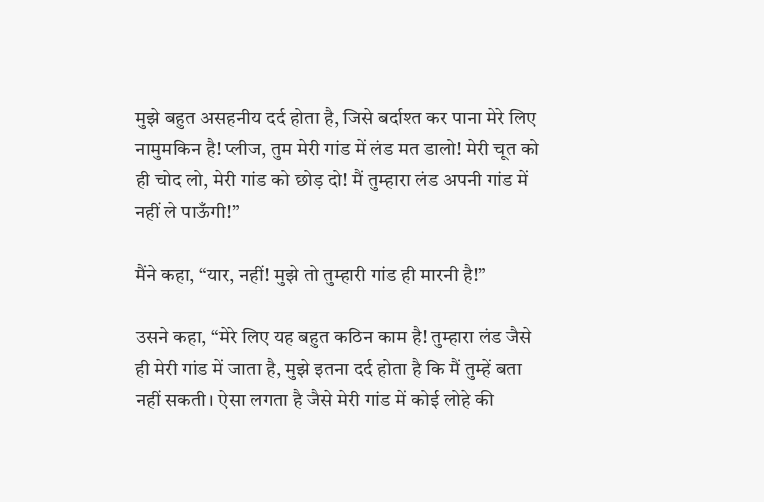मुझे बहुत असहनीय दर्द होता है, जिसे बर्दाश्त कर पाना मेरे लिए नामुमकिन है! प्लीज, तुम मेरी गांड में लंड मत डालो! मेरी चूत को ही चोद लो, मेरी गांड को छोड़ दो! मैं तुम्हारा लंड अपनी गांड में नहीं ले पाऊँगी!”

मैंने कहा, “यार, नहीं! मुझे तो तुम्हारी गांड ही मारनी है!”

उसने कहा, “मेरे लिए यह बहुत कठिन काम है! तुम्हारा लंड जैसे ही मेरी गांड में जाता है, मुझे इतना दर्द होता है कि मैं तुम्हें बता नहीं सकती। ऐसा लगता है जैसे मेरी गांड में कोई लोहे की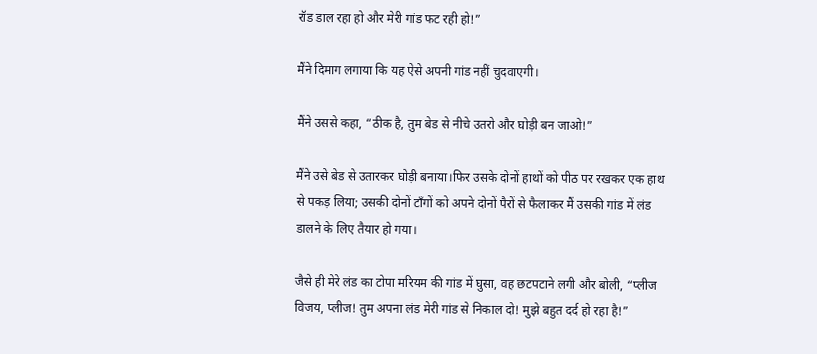रॉड डाल रहा हो और मेरी गांड फट रही हो!”

मैंने दिमाग लगाया कि यह ऐसे अपनी गांड नहीं चुदवाएगी।

मैंने उससे कहा, “ठीक है, तुम बेड से नीचे उतरो और घोड़ी बन जाओ!”

मैंने उसे बेड से उतारकर घोड़ी बनाया।फिर उसके दोनों हाथों को पीठ पर रखकर एक हाथ से पकड़ लिया; उसकी दोनों टाँगों को अपने दोनों पैरों से फैलाकर मैं उसकी गांड में लंड डालने के लिए तैयार हो गया।

जैसे ही मेरे लंड का टोपा मरियम की गांड में घुसा, वह छटपटाने लगी और बोली, “प्लीज विजय, प्लीज! तुम अपना लंड मेरी गांड से निकाल दो! मुझे बहुत दर्द हो रहा है!”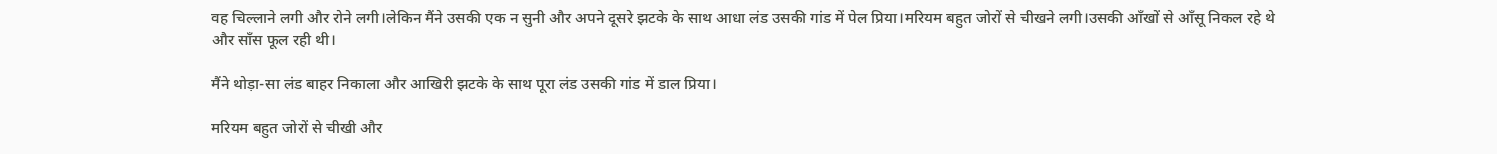वह चिल्लाने लगी और रोने लगी।लेकिन मैंने उसकी एक न सुनी और अपने दूसरे झटके के साथ आधा लंड उसकी गांड में पेल प्रिया।मरियम बहुत जोरों से चीखने लगी।उसकी आँखों से आँसू निकल रहे थे और साँस फूल रही थी।

मैंने थोड़ा-सा लंड बाहर निकाला और आखिरी झटके के साथ पूरा लंड उसकी गांड में डाल प्रिया।

मरियम बहुत जोरों से चीखी और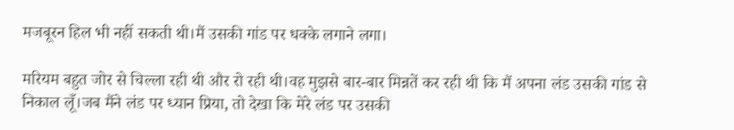मजबूरन हिल भी नहीं सकती थी।मैं उसकी गांड पर धक्के लगाने लगा।

मरियम बहुत जोर से चिल्ला रही थी और रो रही थी।वह मुझसे बार-बार मिन्नतें कर रही थी कि मैं अपना लंड उसकी गांड से निकाल लूँ।जब मैंने लंड पर ध्यान प्रिया, तो देखा कि मेरे लंड पर उसकी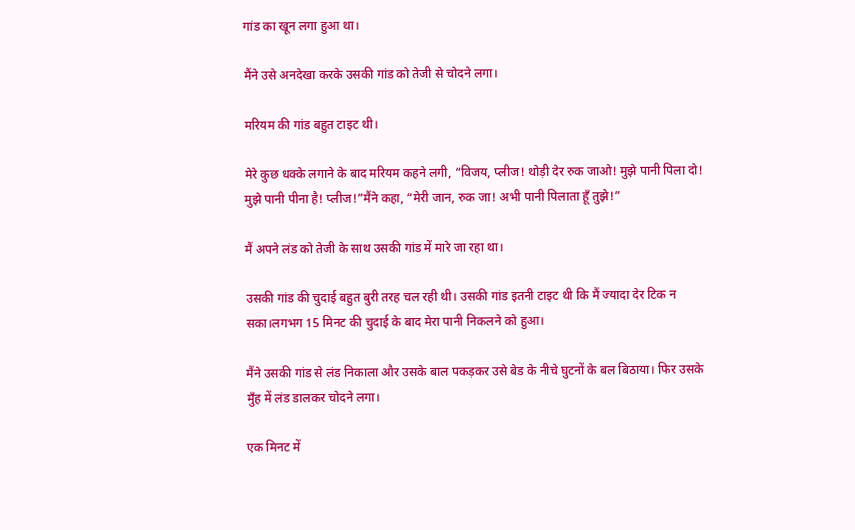गांड का खून लगा हुआ था।

मैंने उसे अनदेखा करके उसकी गांड को तेजी से चोदने लगा।

मरियम की गांड बहुत टाइट थी।

मेरे कुछ धक्के लगाने के बाद मरियम कहने लगी, “विजय, प्लीज! थोड़ी देर रुक जाओ! मुझे पानी पिला दो! मुझे पानी पीना है! प्लीज!”मैंने कहा, “मेरी जान, रुक जा! अभी पानी पिलाता हूँ तुझे!”

मैं अपने लंड को तेजी के साथ उसकी गांड में मारे जा रहा था।

उसकी गांड की चुदाई बहुत बुरी तरह चल रही थी। उसकी गांड इतनी टाइट थी कि मैं ज्यादा देर टिक न सका।लगभग 15 मिनट की चुदाई के बाद मेरा पानी निकलने को हुआ।

मैंने उसकी गांड से लंड निकाला और उसके बाल पकड़कर उसे बेड के नीचे घुटनों के बल बिठाया। फिर उसके मुँह में लंड डालकर चोदने लगा।

एक मिनट में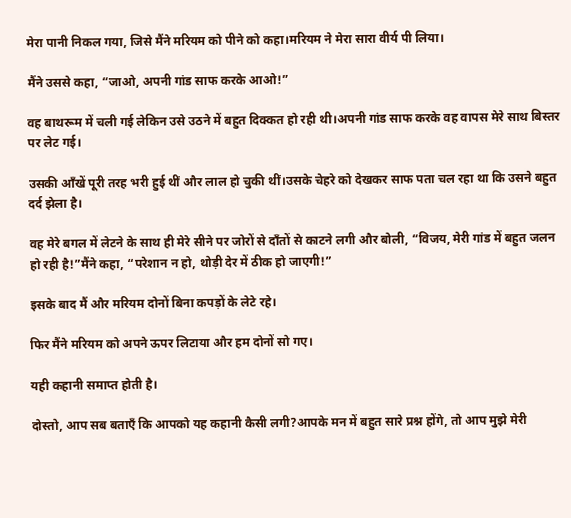मेरा पानी निकल गया, जिसे मैंने मरियम को पीने को कहा।मरियम ने मेरा सारा वीर्य पी लिया।

मैंने उससे कहा, “जाओ, अपनी गांड साफ करके आओ!”

वह बाथरूम में चली गई लेकिन उसे उठने में बहुत दिक्कत हो रही थी।अपनी गांड साफ करके वह वापस मेरे साथ बिस्तर पर लेट गई।

उसकी आँखें पूरी तरह भरी हुई थीं और लाल हो चुकी थीं।उसके चेहरे को देखकर साफ पता चल रहा था कि उसने बहुत दर्द झेला है।

वह मेरे बगल में लेटने के साथ ही मेरे सीने पर जोरों से दाँतों से काटने लगी और बोली, “विजय, मेरी गांड में बहुत जलन हो रही है!”मैंने कहा, “परेशान न हो, थोड़ी देर में ठीक हो जाएगी!”

इसके बाद मैं और मरियम दोनों बिना कपड़ों के लेटे रहे।

फिर मैंने मरियम को अपने ऊपर लिटाया और हम दोनों सो गए।

यही कहानी समाप्त होती है।

दोस्तो, आप सब बताएँ कि आपको यह कहानी कैसी लगी?आपके मन में बहुत सारे प्रश्न होंगे, तो आप मुझे मेरी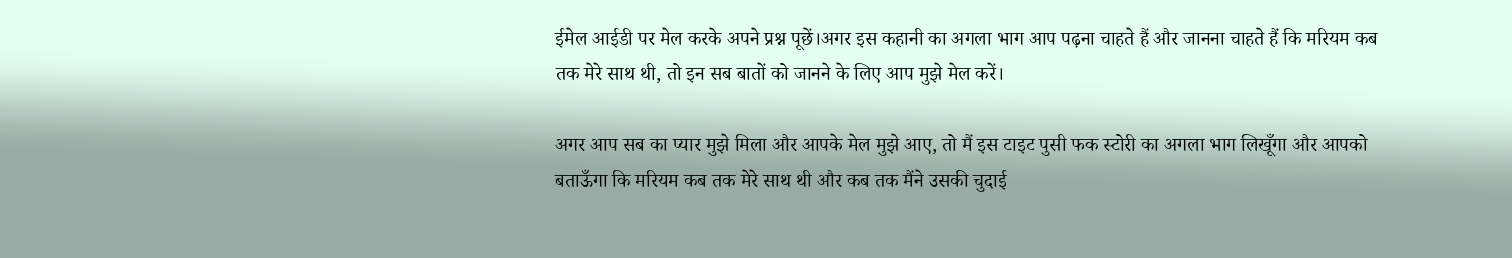ईमेल आईडी पर मेल करके अपने प्रश्न पूछें।अगर इस कहानी का अगला भाग आप पढ़ना चाहते हैं और जानना चाहते हैं कि मरियम कब तक मेरे साथ थी, तो इन सब बातों को जानने के लिए आप मुझे मेल करें।

अगर आप सब का प्यार मुझे मिला और आपके मेल मुझे आए, तो मैं इस टाइट पुसी फक स्टोरी का अगला भाग लिखूँगा और आपको बताऊँगा कि मरियम कब तक मेरे साथ थी और कब तक मैंने उसकी चुदाई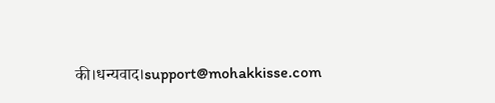की।धन्यवाद।support@mohakkisse.com